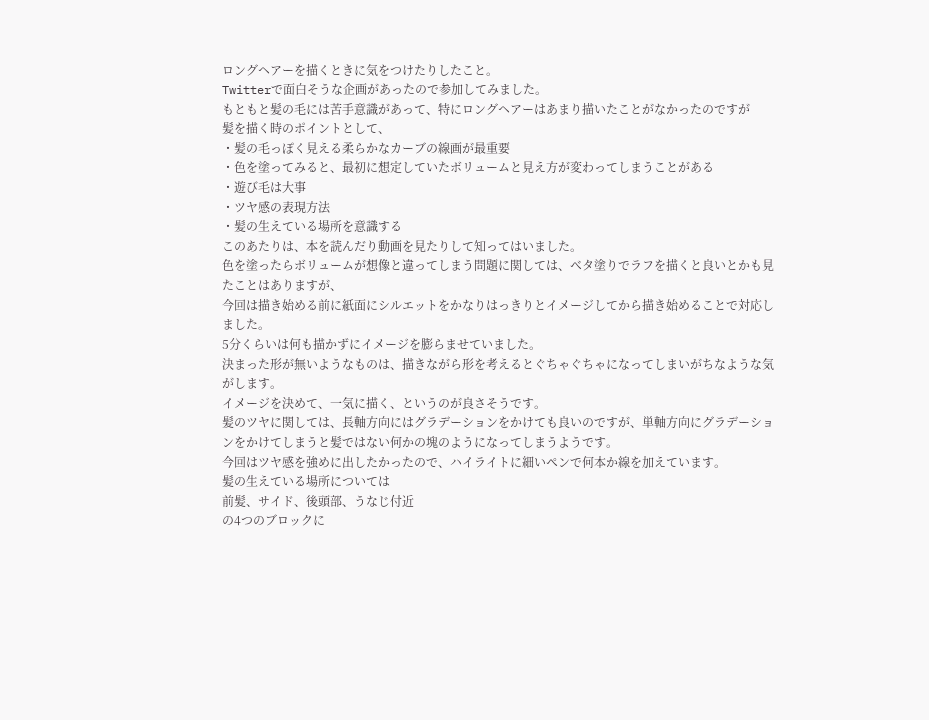ロングヘアーを描くときに気をつけたりしたこと。
Twitterで面白そうな企画があったので参加してみました。
もともと髪の毛には苦手意識があって、特にロングヘアーはあまり描いたことがなかったのですが
髪を描く時のポイントとして、
・髪の毛っぽく見える柔らかなカーブの線画が最重要
・色を塗ってみると、最初に想定していたボリュームと見え方が変わってしまうことがある
・遊び毛は大事
・ツヤ感の表現方法
・髪の生えている場所を意識する
このあたりは、本を読んだり動画を見たりして知ってはいました。
色を塗ったらボリュームが想像と違ってしまう問題に関しては、ベタ塗りでラフを描くと良いとかも見たことはありますが、
今回は描き始める前に紙面にシルエットをかなりはっきりとイメージしてから描き始めることで対応しました。
5分くらいは何も描かずにイメージを膨らませていました。
決まった形が無いようなものは、描きながら形を考えるとぐちゃぐちゃになってしまいがちなような気がします。
イメージを決めて、一気に描く、というのが良さそうです。
髪のツヤに関しては、長軸方向にはグラデーションをかけても良いのですが、単軸方向にグラデーションをかけてしまうと髪ではない何かの塊のようになってしまうようです。
今回はツヤ感を強めに出したかったので、ハイライトに細いペンで何本か線を加えています。
髪の生えている場所については
前髪、サイド、後頭部、うなじ付近
の4つのブロックに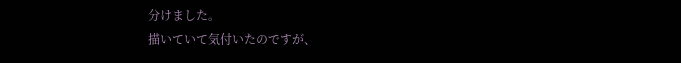分けました。
描いていて気付いたのですが、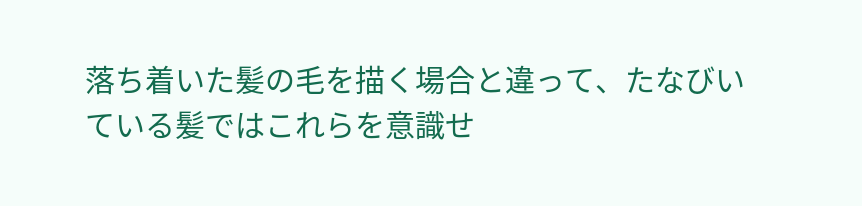落ち着いた髪の毛を描く場合と違って、たなびいている髪ではこれらを意識せ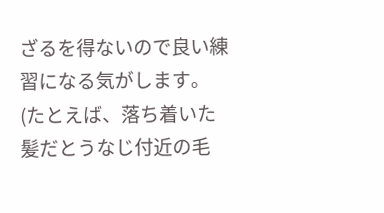ざるを得ないので良い練習になる気がします。
(たとえば、落ち着いた髪だとうなじ付近の毛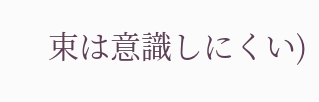束は意識しにくい)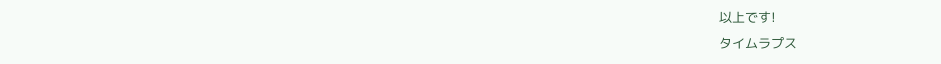以上です!
タイムラプス